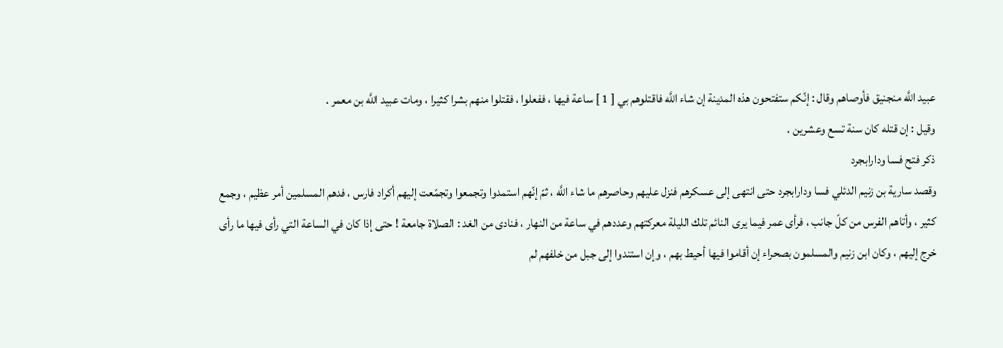عبيد اللَّه منجنيق فأوصاهم وقال : إنّكم ستفتحون هذه المدينة إن شاء اللَّه فاقتلوهم بي [ 1 ] ساعة فيها ، ففعلوا ، فقتلوا منهم بشرا كثيرا ، ومات عبيد اللَّه بن معمر .
وقيل : إن قتله كان سنة تسع وعشرين .
ذكر فتح فسا ودارابجرد
وقصد سارية بن زنيم الدئلي فسا ودارابجرد حتى انتهى إلى عسكرهم فنزل عليهم وحاصرهم ما شاء اللَّه ، ثمّ إنّهم استمدوا وتجمعوا وتجمّعت إليهم أكراد فارس ، فدهم المسلمين أمر عظيم ، وجمع كثير ، وأتاهم الفرس من كلّ جانب ، فرأى عمر فيما يرى النائم تلك الليلة معركتهم وعددهم في ساعة من النهار ، فنادى من الغد : الصلاة جامعة ! حتى إذا كان في الساعة التي رأى فيها ما رأى خرج إليهم ، وكان ابن زنيم والمسلمون بصحراء إن أقاموا فيها أحيط بهم ، وإن استندوا إلى جبل من خلفهم لم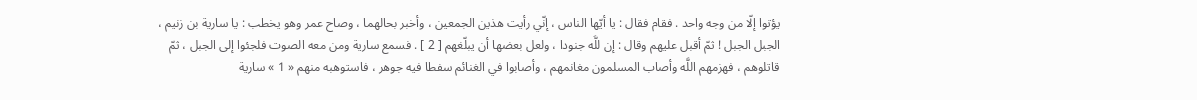يؤتوا إلّا من وجه واحد . فقام فقال : يا أيّها الناس ، إنّي رأيت هذين الجمعين ، وأخبر بحالهما ، وصاح عمر وهو يخطب : يا سارية بن زنيم ، الجبل الجبل ! ثمّ أقبل عليهم وقال : إن للَّه جنودا ، ولعل بعضها أن يبلّغهم [ 2 ] . فسمع سارية ومن معه الصوت فلجئوا إلى الجبل ، ثمّ قاتلوهم ، فهزمهم اللَّه وأصاب المسلمون مغانمهم ، وأصابوا في الغنائم سفطا فيه جوهر ، فاستوهبه منهم « 1 » سارية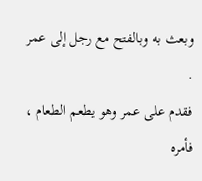وبعث به وبالفتح مع رجل إلى عمر .
فقدم على عمر وهو يطعم الطعام ، فأمره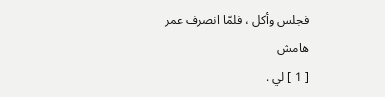فجلس وأكل ، فلمّا انصرف عمر
هامش
[ 1 ] لي .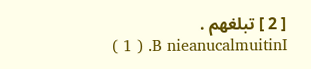[ 2 ] تبلغهم .
( 1 ) .B nieanucalmuitinI